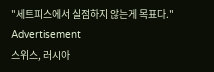"세트피스에서 실점하지 않는게 목표다."
Advertisement
스위스, 러시아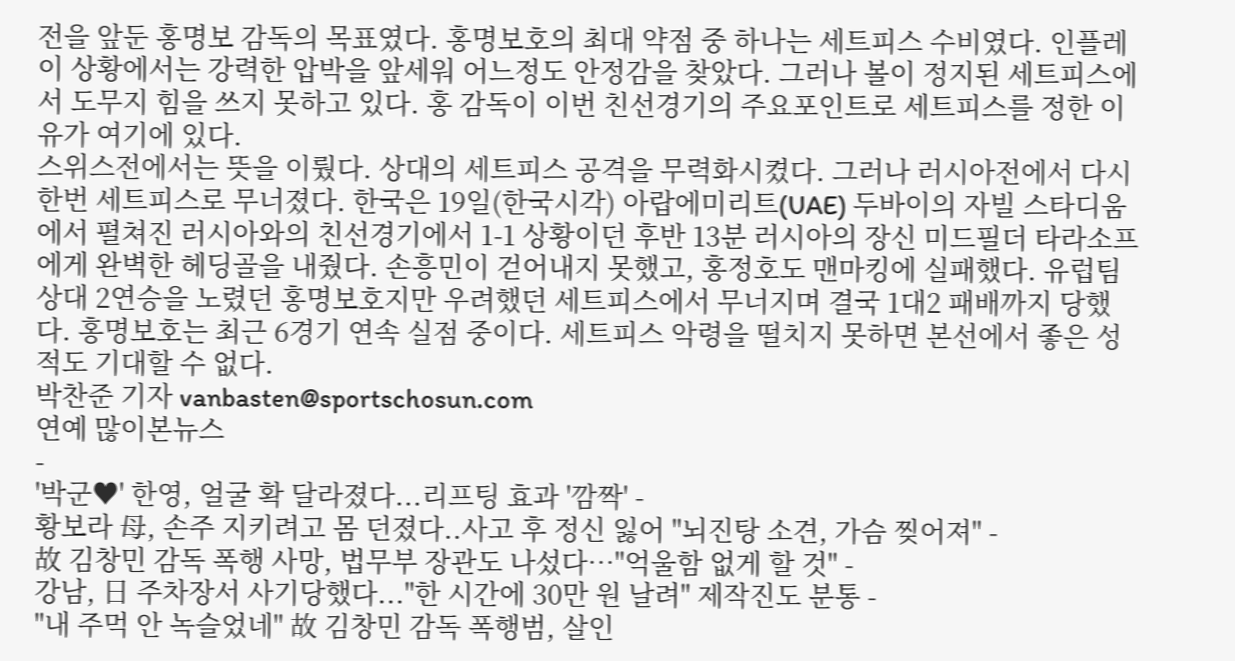전을 앞둔 홍명보 감독의 목표였다. 홍명보호의 최대 약점 중 하나는 세트피스 수비였다. 인플레이 상황에서는 강력한 압박을 앞세워 어느정도 안정감을 찾았다. 그러나 볼이 정지된 세트피스에서 도무지 힘을 쓰지 못하고 있다. 홍 감독이 이번 친선경기의 주요포인트로 세트피스를 정한 이유가 여기에 있다.
스위스전에서는 뜻을 이뤘다. 상대의 세트피스 공격을 무력화시켰다. 그러나 러시아전에서 다시 한번 세트피스로 무너졌다. 한국은 19일(한국시각) 아랍에미리트(UAE) 두바이의 자빌 스타디움에서 펼쳐진 러시아와의 친선경기에서 1-1 상황이던 후반 13분 러시아의 장신 미드필더 타라소프에게 완벽한 헤딩골을 내줬다. 손흥민이 걷어내지 못했고, 홍정호도 맨마킹에 실패했다. 유럽팀 상대 2연승을 노렸던 홍명보호지만 우려했던 세트피스에서 무너지며 결국 1대2 패배까지 당했다. 홍명보호는 최근 6경기 연속 실점 중이다. 세트피스 악령을 떨치지 못하면 본선에서 좋은 성적도 기대할 수 없다.
박찬준 기자 vanbasten@sportschosun.com
연예 많이본뉴스
-
'박군♥' 한영, 얼굴 확 달라졌다...리프팅 효과 '깜짝' -
황보라 母, 손주 지키려고 몸 던졌다..사고 후 정신 잃어 "뇌진탕 소견, 가슴 찢어져" -
故 김창민 감독 폭행 사망, 법무부 장관도 나섰다…"억울함 없게 할 것" -
강남, 日 주차장서 사기당했다..."한 시간에 30만 원 날려" 제작진도 분통 -
"내 주먹 안 녹슬었네" 故 김창민 감독 폭행범, 살인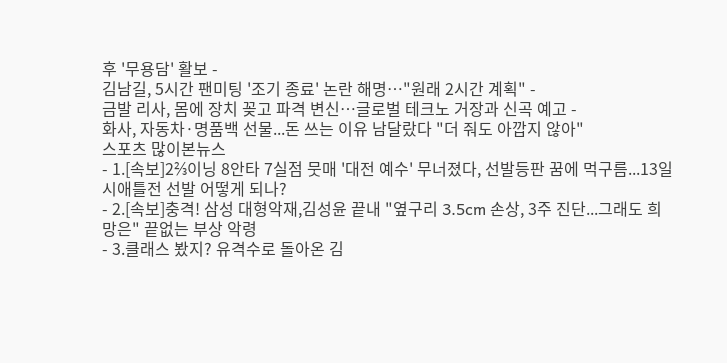후 '무용담' 활보 -
김남길, 5시간 팬미팅 '조기 종료' 논란 해명…"원래 2시간 계획" -
금발 리사, 몸에 장치 꽂고 파격 변신…글로벌 테크노 거장과 신곡 예고 -
화사, 자동차·명품백 선물...돈 쓰는 이유 남달랐다 "더 줘도 아깝지 않아"
스포츠 많이본뉴스
- 1.[속보]2⅔이닝 8안타 7실점 뭇매 '대전 예수' 무너졌다, 선발등판 꿈에 먹구름...13일 시애틀전 선발 어떻게 되나?
- 2.[속보]충격! 삼성 대형악재,김성윤 끝내 "옆구리 3.5cm 손상, 3주 진단...그래도 희망은" 끝없는 부상 악령
- 3.클래스 봤지? 유격수로 돌아온 김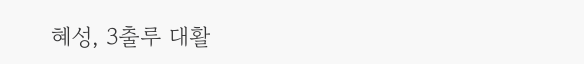혜성, 3출루 대활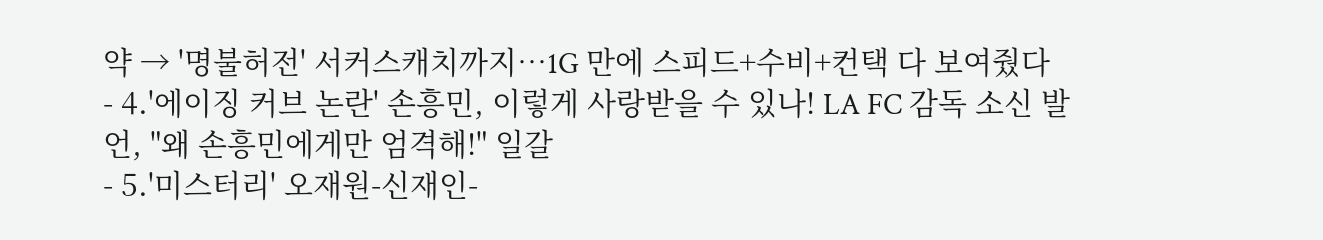약 → '명불허전' 서커스캐치까지…1G 만에 스피드+수비+컨택 다 보여줬다
- 4.'에이징 커브 논란' 손흥민, 이렇게 사랑받을 수 있나! LA FC 감독 소신 발언, "왜 손흥민에게만 엄격해!" 일갈
- 5.'미스터리' 오재원-신재인-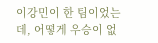이강민이 한 팀이었는데, 어떻게 우승이 없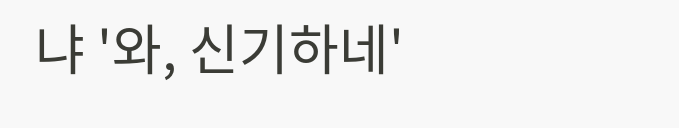냐 '와, 신기하네'